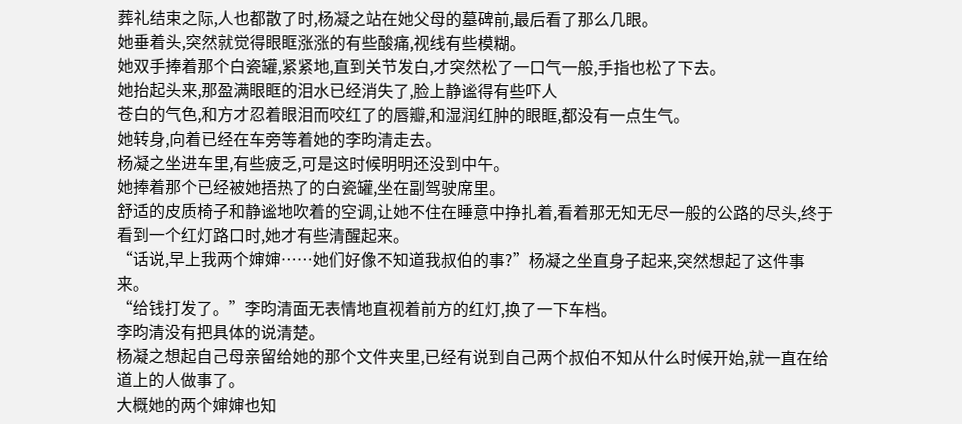葬礼结束之际,人也都散了时,杨凝之站在她父母的墓碑前,最后看了那么几眼。
她垂着头,突然就觉得眼眶涨涨的有些酸痛,视线有些模糊。
她双手捧着那个白瓷罐,紧紧地,直到关节发白,才突然松了一口气一般,手指也松了下去。
她抬起头来,那盈满眼眶的泪水已经消失了,脸上静谧得有些吓人
苍白的气色,和方才忍着眼泪而咬红了的唇瓣,和湿润红肿的眼眶,都没有一点生气。
她转身,向着已经在车旁等着她的李昀清走去。
杨凝之坐进车里,有些疲乏,可是这时候明明还没到中午。
她捧着那个已经被她捂热了的白瓷罐,坐在副驾驶席里。
舒适的皮质椅子和静谧地吹着的空调,让她不住在睡意中挣扎着,看着那无知无尽一般的公路的尽头,终于看到一个红灯路口时,她才有些清醒起来。
“话说,早上我两个婶婶……她们好像不知道我叔伯的事?”杨凝之坐直身子起来,突然想起了这件事来。
“给钱打发了。”李昀清面无表情地直视着前方的红灯,换了一下车档。
李昀清没有把具体的说清楚。
杨凝之想起自己母亲留给她的那个文件夹里,已经有说到自己两个叔伯不知从什么时候开始,就一直在给道上的人做事了。
大概她的两个婶婶也知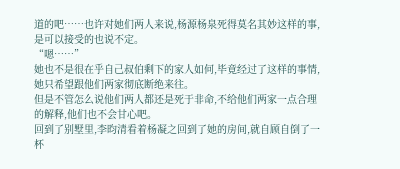道的吧……也许对她们两人来说,杨源杨泉死得莫名其妙这样的事,是可以接受的也说不定。
“嗯……”
她也不是很在乎自己叔伯剩下的家人如何,毕竟经过了这样的事情,她只希望跟他们两家彻底断绝来往。
但是不管怎么说他们两人都还是死于非命,不给他们两家一点合理的解释,他们也不会甘心吧。
回到了别墅里,李昀清看着杨凝之回到了她的房间,就自顾自倒了一杯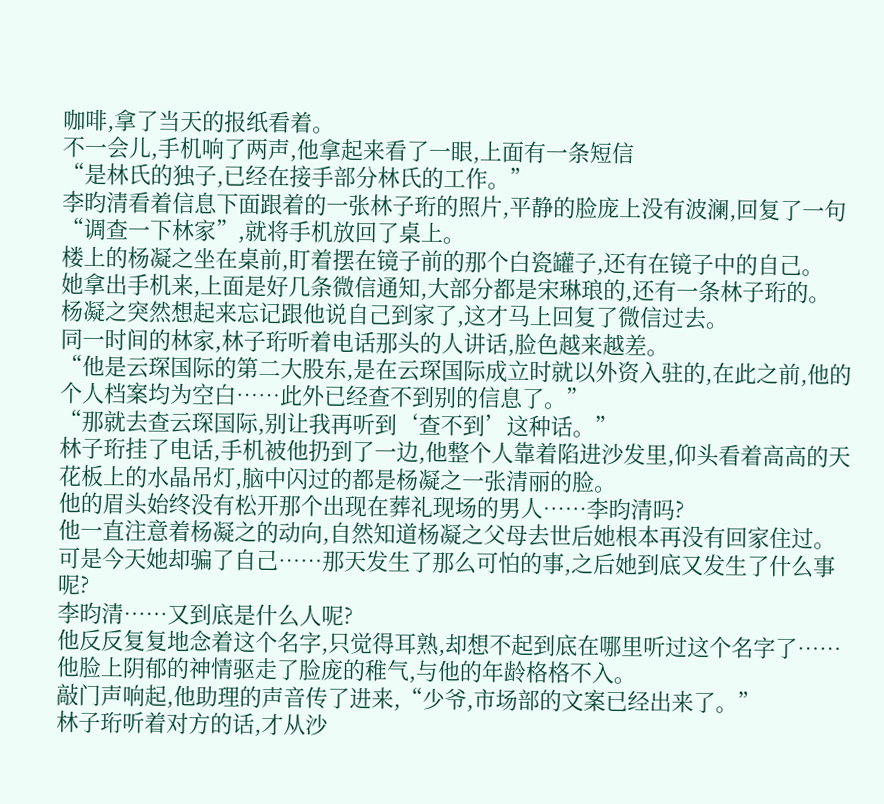咖啡,拿了当天的报纸看着。
不一会儿,手机响了两声,他拿起来看了一眼,上面有一条短信
“是林氏的独子,已经在接手部分林氏的工作。”
李昀清看着信息下面跟着的一张林子珩的照片,平静的脸庞上没有波澜,回复了一句“调查一下林家”,就将手机放回了桌上。
楼上的杨凝之坐在桌前,盯着摆在镜子前的那个白瓷罐子,还有在镜子中的自己。
她拿出手机来,上面是好几条微信通知,大部分都是宋琳琅的,还有一条林子珩的。
杨凝之突然想起来忘记跟他说自己到家了,这才马上回复了微信过去。
同一时间的林家,林子珩听着电话那头的人讲话,脸色越来越差。
“他是云琛国际的第二大股东,是在云琛国际成立时就以外资入驻的,在此之前,他的个人档案均为空白……此外已经查不到别的信息了。”
“那就去查云琛国际,别让我再听到‘查不到’这种话。”
林子珩挂了电话,手机被他扔到了一边,他整个人靠着陷进沙发里,仰头看着高高的天花板上的水晶吊灯,脑中闪过的都是杨凝之一张清丽的脸。
他的眉头始终没有松开那个出现在葬礼现场的男人……李昀清吗?
他一直注意着杨凝之的动向,自然知道杨凝之父母去世后她根本再没有回家住过。
可是今天她却骗了自己……那天发生了那么可怕的事,之后她到底又发生了什么事呢?
李昀清……又到底是什么人呢?
他反反复复地念着这个名字,只觉得耳熟,却想不起到底在哪里听过这个名字了……他脸上阴郁的神情驱走了脸庞的稚气,与他的年龄格格不入。
敲门声响起,他助理的声音传了进来,“少爷,市场部的文案已经出来了。”
林子珩听着对方的话,才从沙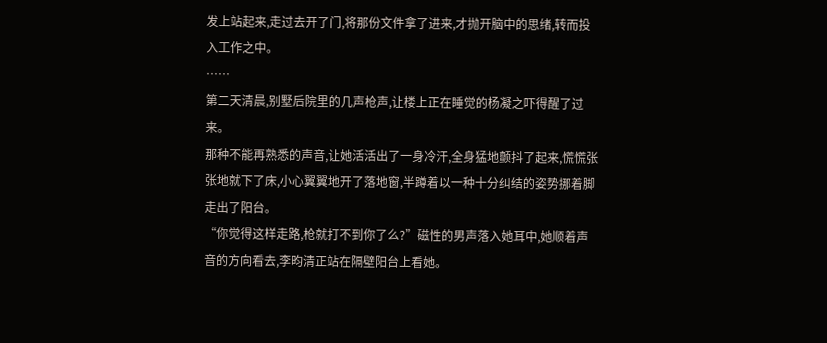发上站起来,走过去开了门,将那份文件拿了进来,才抛开脑中的思绪,转而投入工作之中。
……
第二天清晨,别墅后院里的几声枪声,让楼上正在睡觉的杨凝之吓得醒了过来。
那种不能再熟悉的声音,让她活活出了一身冷汗,全身猛地颤抖了起来,慌慌张张地就下了床,小心翼翼地开了落地窗,半蹲着以一种十分纠结的姿势挪着脚走出了阳台。
“你觉得这样走路,枪就打不到你了么?”磁性的男声落入她耳中,她顺着声音的方向看去,李昀清正站在隔壁阳台上看她。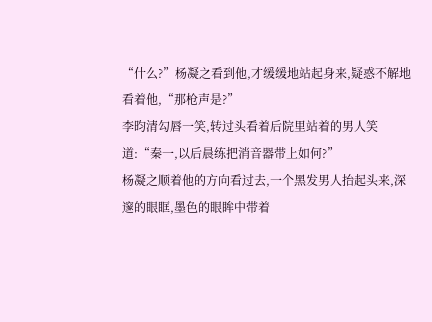“什么?”杨凝之看到他,才缓缓地站起身来,疑惑不解地看着他,“那枪声是?”
李昀清勾唇一笑,转过头看着后院里站着的男人笑道:“秦一,以后晨练把消音器带上如何?”
杨凝之顺着他的方向看过去,一个黑发男人抬起头来,深邃的眼眶,墨色的眼眸中带着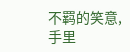不羁的笑意,手里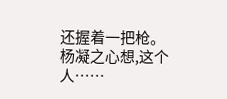还握着一把枪。
杨凝之心想,这个人……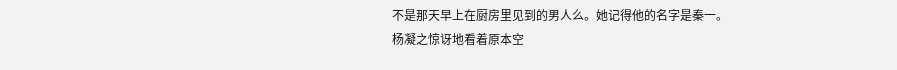不是那天早上在厨房里见到的男人么。她记得他的名字是秦一。
杨凝之惊讶地看着原本空